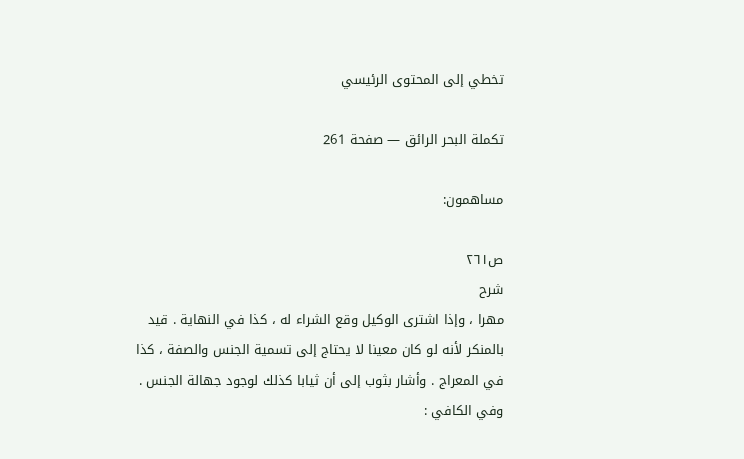تخطي إلى المحتوى الرئيسي

تكملة البحر الرائق — صفحة 261

مساهمون:

ص٢٦١
شرح
مهرا ، وإذا اشترى الوكيل وقع الشراء له ، كذا في النهاية . قيد بالمنكر لأنه لو كان معينا لا يحتاج إلى تسمية الجنس والصفة ، كذا في المعراج . وأشار بثوب إلى أن ثيابا كذلك لوجود جهالة الجنس . وفي الكافي :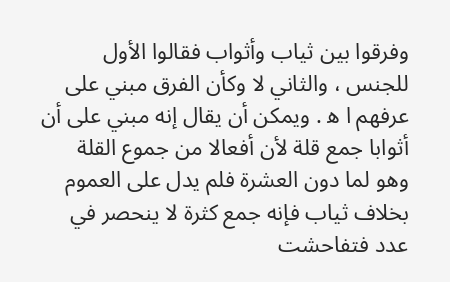وفرقوا بين ثياب وأثواب فقالوا الأول للجنس ، والثاني لا وكأن الفرق مبني على عرفهم ا ه‍ . ويمكن أن يقال إنه مبني على أن أثوابا جمع قلة لأن أفعالا من جموع القلة وهو لما دون العشرة فلم يدل على العموم بخلاف ثياب فإنه جمع كثرة لا ينحصر في عدد فتفاحشت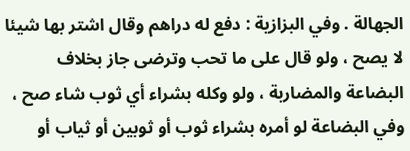الجهالة . وفي البزازية : دفع له دراهم وقال اشتر بها شيئا لا يصح ، ولو قال على ما تحب وترضى جاز بخلاف البضاعة والمضاربة ، ولو وكله بشراء أي ثوب شاء صح ، وفي البضاعة لو أمره بشراء ثوب أو ثوبين أو ثياب أو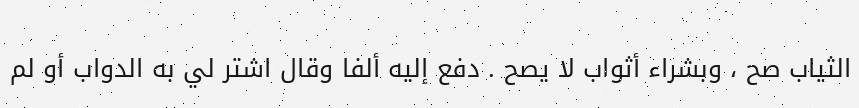الثياب صح ، وبشراء أثواب لا يصح . دفع إليه ألفا وقال اشتر لي به الدواب أو لم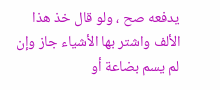يدفعه صح ، ولو قال خذ هذا الألف واشتر بها الأشياء جاز وإن لم يسم بضاعة أو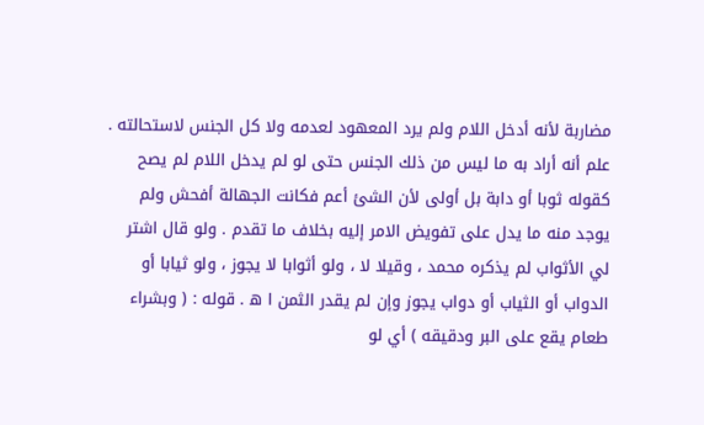مضاربة لأنه أدخل اللام ولم يرد المعهود لعدمه ولا كل الجنس لاستحالته . علم أنه أراد به ما ليس من ذلك الجنس حتى لو لم يدخل اللام لم يصح كقوله ثوبا أو دابة بل أولى لأن الشئ أعم فكانت الجهالة أفحش ولم يوجد منه ما يدل على تفويض الامر إليه بخلاف ما تقدم . ولو قال اشتر لي الأثواب لم يذكره محمد ، وقيلا لا ، ولو أثوابا لا يجوز ، ولو ثيابا أو الدواب أو الثياب أو دواب يجوز وإن لم يقدر الثمن ا ه‍ . قوله : ( وبشراء طعام يقع على البر ودقيقه ) أي لو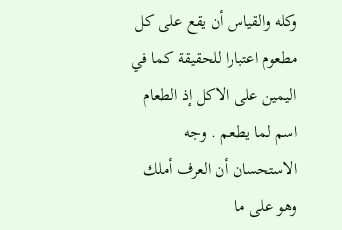وكله والقياس أن يقع على كل مطعوم اعتبارا للحقيقة كما في اليمين على الاكل إذ الطعام اسم لما يطعم . وجه الاستحسان أن العرف أملك وهو على ما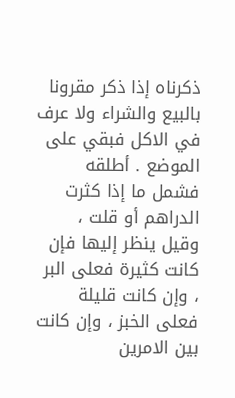ذكرناه إذا ذكر مقرونا بالبيع والشراء ولا عرف في الاكل فبقي على الموضع . أطلقه فشمل ما إذا كثرت الدراهم أو قلت ، وقيل ينظر إليها فإن كانت كثيرة فعلى البر ، وإن كانت قليلة فعلى الخبز ، وإن كانت بين الامرين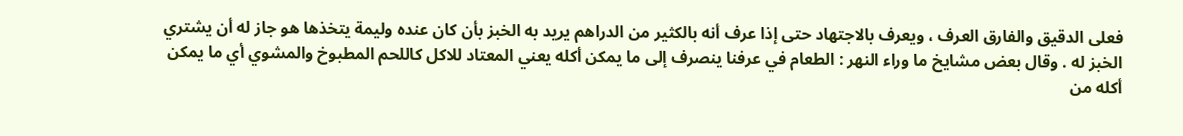فعلى الدقيق والفارق العرف ، ويعرف بالاجتهاد حتى إذا عرف أنه بالكثير من الدراهم يريد به الخبز بأن كان عنده وليمة يتخذها هو جاز له أن يشتري الخبز له . وقال بعض مشايخ ما وراء النهر : الطعام في عرفنا ينصرف إلى ما يمكن أكله يعني المعتاد للاكل كاللحم المطبوخ والمشوي أي ما يمكن أكله من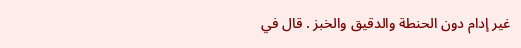غير إدام دون الحنطة والدقيق والخبز . قال في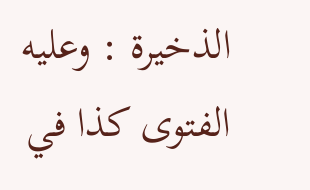الذخيرة : وعليه الفتوى كذا في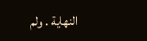النهاية . ولم